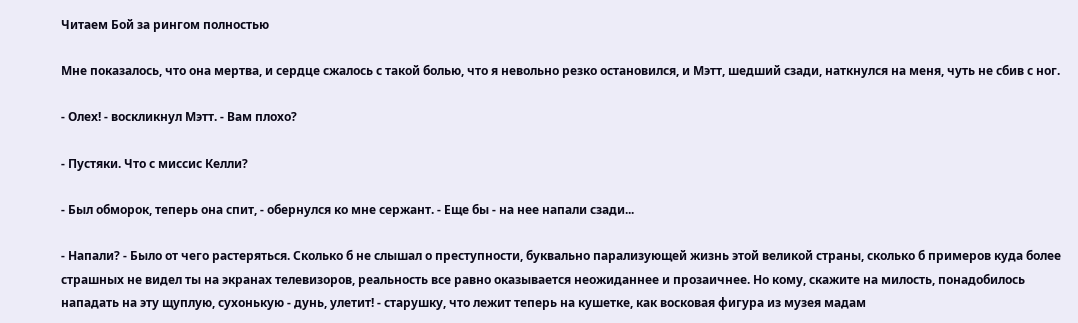Читаем Бой за рингом полностью

Мне показалось, что она мертва, и сердце сжалось с такой болью, что я невольно резко остановился, и Мэтт, шедший сзади, наткнулся на меня, чуть не сбив с ног.

- Олех! - воскликнул Мэтт. - Вам плохо?

- Пустяки. Что с миссис Келли?

- Был обморок, теперь она спит, - обернулся ко мне сержант. - Еще бы - на нее напали сзади...

- Напали? - Было от чего растеряться. Сколько б не слышал о преступности, буквально парализующей жизнь этой великой страны, сколько б примеров куда более страшных не видел ты на экранах телевизоров, реальность все равно оказывается неожиданнее и прозаичнее. Но кому, скажите на милость, понадобилось нападать на эту щуплую, сухонькую - дунь, улетит! - старушку, что лежит теперь на кушетке, как восковая фигура из музея мадам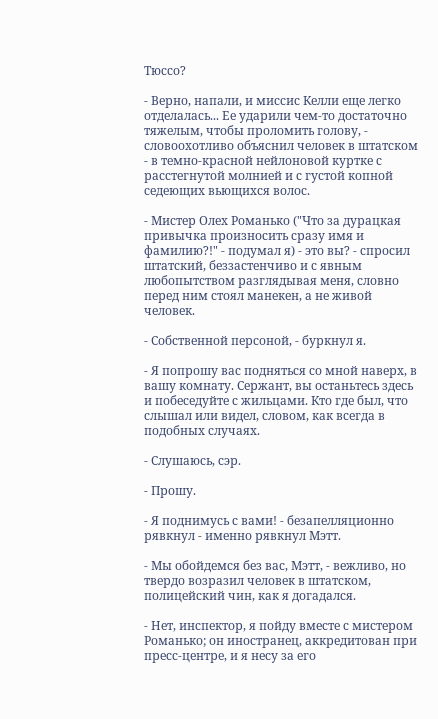Тюссо?

- Верно, напали, и миссис Келли еще легко отделалась... Ее ударили чем-то достаточно тяжелым, чтобы проломить голову, - словоохотливо объяснил человек в штатском - в темно-красной нейлоновой куртке с расстегнутой молнией и с густой копной седеющих вьющихся волос.

- Мистер Олех Романько ("Что за дурацкая привычка произносить сразу имя и фамилию?!" - подумал я) - это вы? - спросил штатский, беззастенчиво и с явным любопытством разглядывая меня, словно перед ним стоял манекен, а не живой человек.

- Собственной персоной, - буркнул я.

- Я попрошу вас подняться со мной наверх, в вашу комнату. Сержант, вы останьтесь здесь и побеседуйте с жильцами. Кто где был, что слышал или видел, словом, как всегда в подобных случаях.

- Слушаюсь, сэр.

- Прошу.

- Я поднимусь с вами! - безапелляционно рявкнул - именно рявкнул Мэтт.

- Мы обойдемся без вас, Мэтт, - вежливо, но твердо возразил человек в штатском, полицейский чин, как я догадался.

- Нет, инспектор, я пойду вместе с мистером Романько; он иностранец, аккредитован при пресс-центре, и я несу за его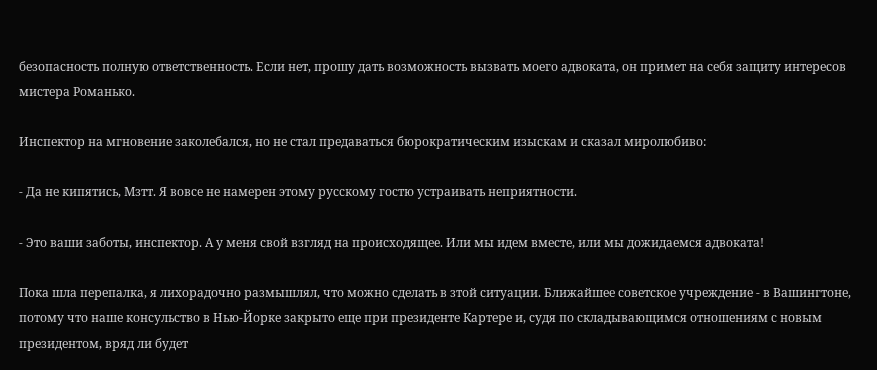безопасность полную ответственность. Если нет, прошу дать возможность вызвать моего адвоката, он примет на себя защиту интересов мистера Романько.

Инспектор на мгновение заколебался, но не стал предаваться бюрократическим изыскам и сказал миролюбиво:

- Да не кипятись, Мзтт. Я вовсе не намерен этому русскому гостю устраивать неприятности.

- Это ваши заботы, инспектор. А у меня свой взгляд на происходящее. Или мы идем вместе, или мы дожидаемся адвоката!

Пока шла перепалка, я лихорадочно размышлял, что можно сделать в зтой ситуации. Ближайшее советское учреждение - в Вашингтоне, потому что наше консульство в Нью-Йорке закрыто еще при президенте Картере и, судя по складывающимся отношениям с новым президентом, вряд ли будет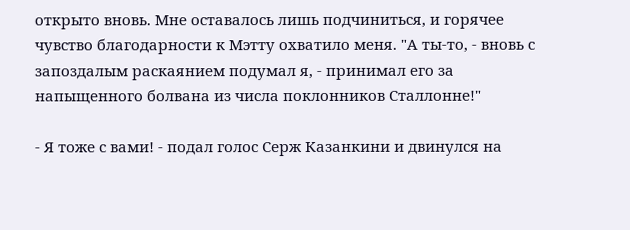открыто вновь. Мне оставалось лишь подчиниться, и горячее чувство благодарности к Мэтту охватило меня. "А ты-то, - вновь с запоздалым раскаянием подумал я, - принимал его за напыщенного болвана из числа поклонников Сталлонне!"

- Я тоже с вами! - подал голос Серж Казанкини и двинулся на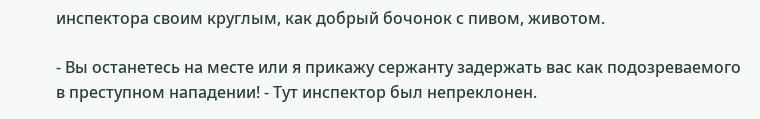инспектора своим круглым, как добрый бочонок с пивом, животом.

- Вы останетесь на месте или я прикажу сержанту задержать вас как подозреваемого в преступном нападении! - Тут инспектор был непреклонен.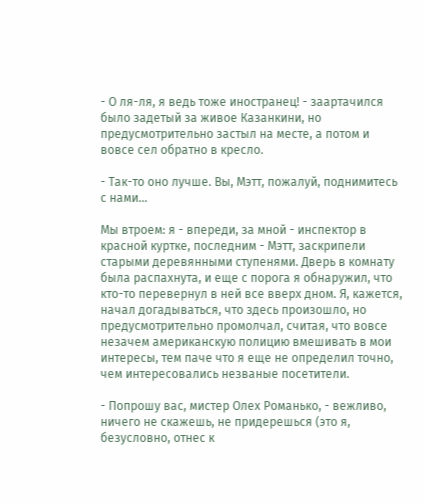- О ля-ля, я ведь тоже иностранец! - заартачился было задетый за живое Казанкини, но предусмотрительно застыл на месте, а потом и вовсе сел обратно в кресло.

- Так-то оно лучше. Вы, Мэтт, пожалуй, поднимитесь с нами...

Мы втроем: я - впереди, за мной - инспектор в красной куртке, последним - Мэтт, заскрипели старыми деревянными ступенями. Дверь в комнату была распахнута, и еще с порога я обнаружил, что кто-то перевернул в ней все вверх дном. Я, кажется, начал догадываться, что здесь произошло, но предусмотрительно промолчал, считая, что вовсе незачем американскую полицию вмешивать в мои интересы, тем паче что я еще не определил точно, чем интересовались незваные посетители.

- Попрошу вас, мистер Олех Романько, - вежливо, ничего не скажешь, не придерешься (это я, безусловно, отнес к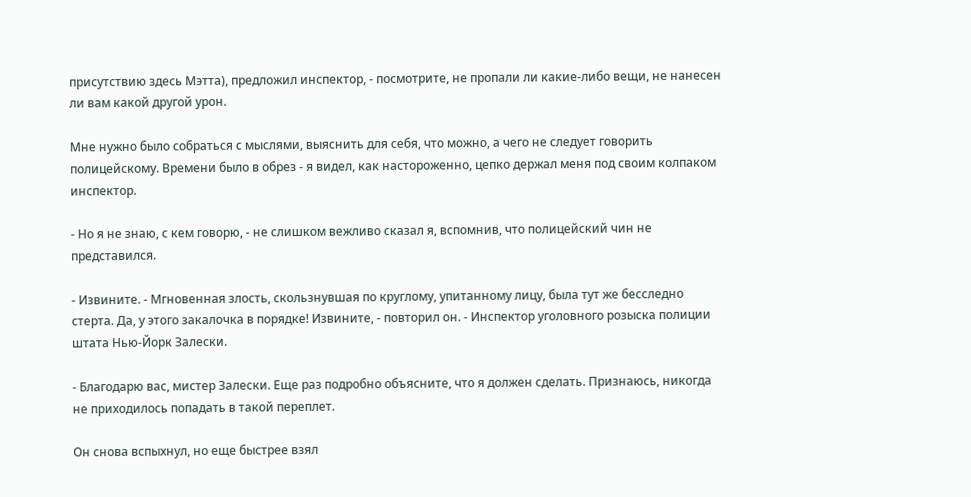присутствию здесь Мэтта), предложил инспектор, - посмотрите, не пропали ли какие-либо вещи, не нанесен ли вам какой другой урон.

Мне нужно было собраться с мыслями, выяснить для себя, что можно, а чего не следует говорить полицейскому. Времени было в обрез - я видел, как настороженно, цепко держал меня под своим колпаком инспектор.

- Но я не знаю, с кем говорю, - не слишком вежливо сказал я, вспомнив, что полицейский чин не представился.

- Извините. - Мгновенная злость, скользнувшая по круглому, упитанному лицу, была тут же бесследно стерта. Да, у этого закалочка в порядке! Извините, - повторил он. - Инспектор уголовного розыска полиции штата Нью-Йорк Залески.

- Благодарю вас, мистер Залески. Еще раз подробно объясните, что я должен сделать. Признаюсь, никогда не приходилось попадать в такой переплет.

Он снова вспыхнул, но еще быстрее взял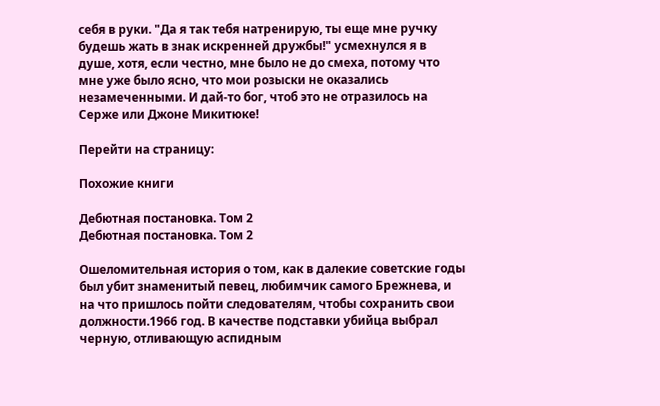себя в руки. "Да я так тебя натренирую, ты еще мне ручку будешь жать в знак искренней дружбы!" усмехнулся я в душе, хотя, если честно, мне было не до смеха, потому что мне уже было ясно, что мои розыски не оказались незамеченными. И дай-то бог, чтоб это не отразилось на Серже или Джоне Микитюке!

Перейти на страницу:

Похожие книги

Дебютная постановка. Том 2
Дебютная постановка. Том 2

Ошеломительная история о том, как в далекие советские годы был убит знаменитый певец, любимчик самого Брежнева, и на что пришлось пойти следователям, чтобы сохранить свои должности.1966 год. В качестве подставки убийца выбрал черную, отливающую аспидным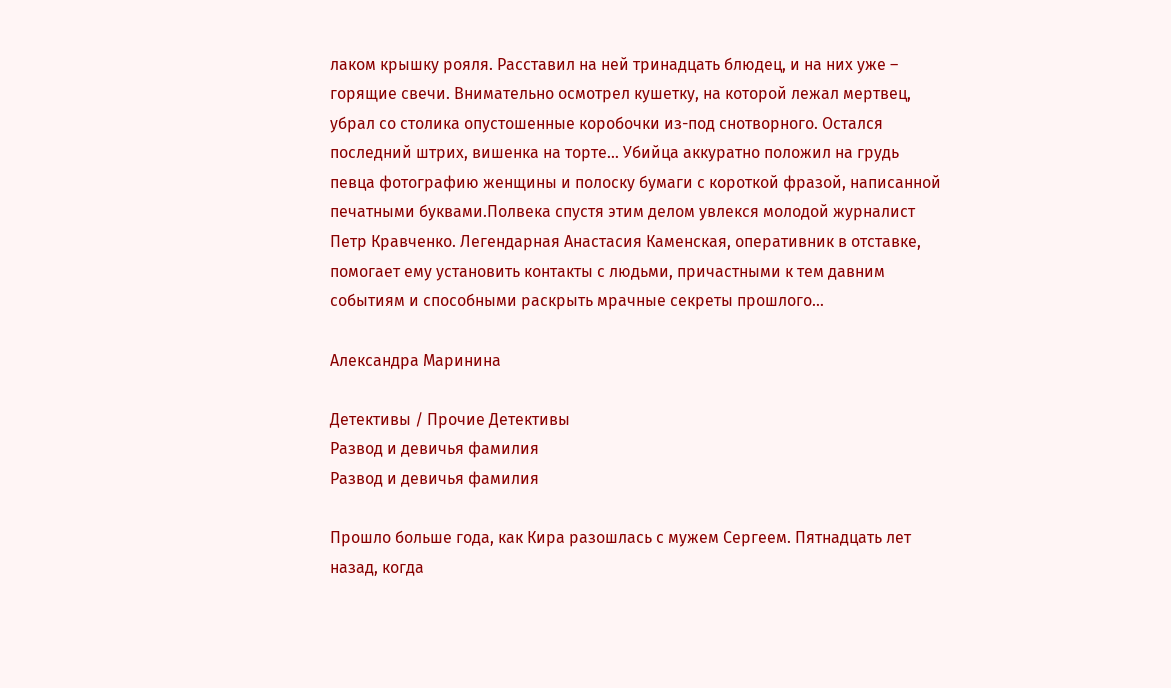лаком крышку рояля. Расставил на ней тринадцать блюдец, и на них уже – горящие свечи. Внимательно осмотрел кушетку, на которой лежал мертвец, убрал со столика опустошенные коробочки из-под снотворного. Остался последний штрих, вишенка на торте… Убийца аккуратно положил на грудь певца фотографию женщины и полоску бумаги с короткой фразой, написанной печатными буквами.Полвека спустя этим делом увлекся молодой журналист Петр Кравченко. Легендарная Анастасия Каменская, оперативник в отставке, помогает ему установить контакты с людьми, причастными к тем давним событиям и способными раскрыть мрачные секреты прошлого…

Александра Маринина

Детективы / Прочие Детективы
Развод и девичья фамилия
Развод и девичья фамилия

Прошло больше года, как Кира разошлась с мужем Сергеем. Пятнадцать лет назад, когда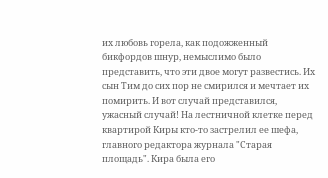их любовь горела, как подожженный бикфордов шнур, немыслимо было представить, что эти двое могут развестись. Их сын Тим до сих пор не смирился и мечтает их помирить. И вот случай представился, ужасный случай! На лестничной клетке перед квартирой Киры кто-то застрелил ее шефа, главного редактора журнала "Старая площадь". Кира была его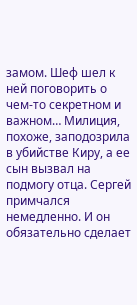замом. Шеф шел к ней поговорить о чем-то секретном и важном… Милиция, похоже, заподозрила в убийстве Киру, а ее сын вызвал на подмогу отца. Сергей примчался немедленно. И он обязательно сделает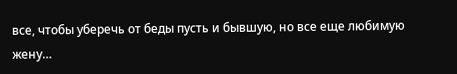все, чтобы уберечь от беды пусть и бывшую, но все еще любимую жену…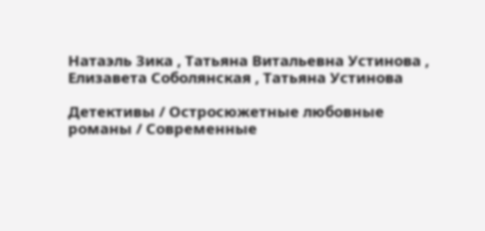Натаэль Зика , Татьяна Витальевна Устинова , Елизавета Соболянская , Татьяна Устинова

Детективы / Остросюжетные любовные романы / Современные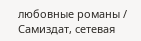любовные романы / Самиздат, сетевая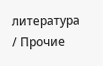литература / Прочие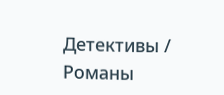Детективы / Романы